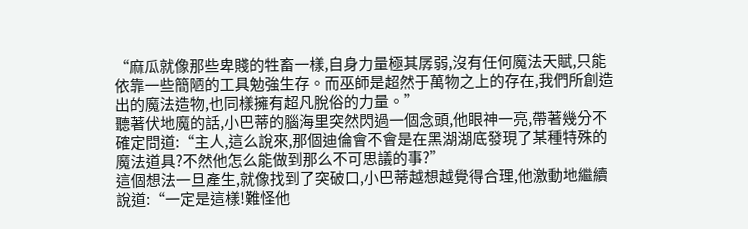“麻瓜就像那些卑賤的牲畜一樣,自身力量極其孱弱,沒有任何魔法天賦,只能依靠一些簡陋的工具勉強生存。而巫師是超然于萬物之上的存在,我們所創造出的魔法造物,也同樣擁有超凡脫俗的力量。”
聽著伏地魔的話,小巴蒂的腦海里突然閃過一個念頭,他眼神一亮,帶著幾分不確定問道:“主人,這么說來,那個迪倫會不會是在黑湖湖底發現了某種特殊的魔法道具?不然他怎么能做到那么不可思議的事?”
這個想法一旦產生,就像找到了突破口,小巴蒂越想越覺得合理,他激動地繼續說道:“一定是這樣!難怪他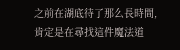之前在湖底待了那么長時間,肯定是在尋找這件魔法道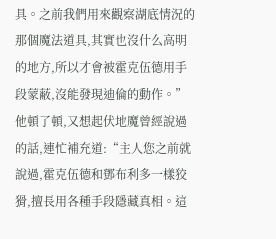具。之前我們用來觀察湖底情況的那個魔法道具,其實也沒什么高明的地方,所以才會被霍克伍德用手段蒙蔽,沒能發現迪倫的動作。”
他頓了頓,又想起伏地魔曾經說過的話,連忙補充道:“主人您之前就說過,霍克伍德和鄧布利多一樣狡猾,擅長用各種手段隱藏真相。這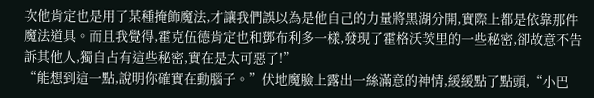次他肯定也是用了某種掩飾魔法,才讓我們誤以為是他自己的力量將黑湖分開,實際上都是依靠那件魔法道具。而且我覺得,霍克伍德肯定也和鄧布利多一樣,發現了霍格沃茨里的一些秘密,卻故意不告訴其他人,獨自占有這些秘密,實在是太可惡了!”
“能想到這一點,說明你確實在動腦子。”伏地魔臉上露出一絲滿意的神情,緩緩點了點頭,“小巴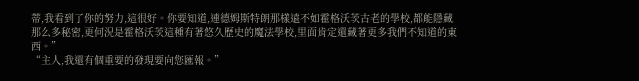蒂,我看到了你的努力,這很好。你要知道,連德姆斯特朗那樣遠不如霍格沃茨古老的學校,都能隱藏那么多秘密,更何況是霍格沃茨這種有著悠久歷史的魔法學校,里面肯定還藏著更多我們不知道的東西。”
“主人,我還有個重要的發現要向您匯報。”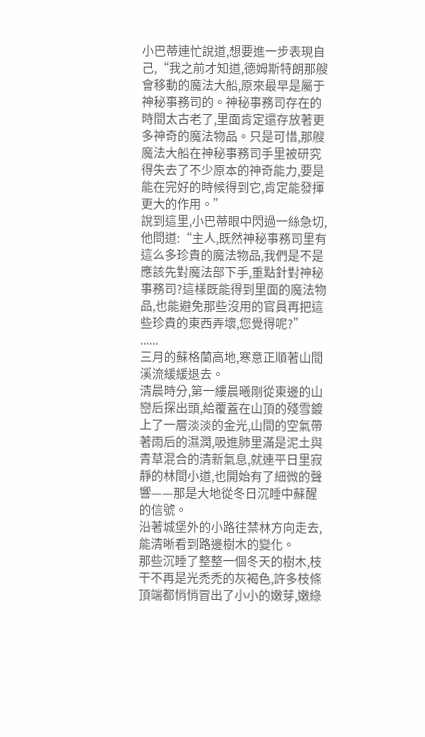小巴蒂連忙說道,想要進一步表現自己,“我之前才知道,德姆斯特朗那艘會移動的魔法大船,原來最早是屬于神秘事務司的。神秘事務司存在的時間太古老了,里面肯定還存放著更多神奇的魔法物品。只是可惜,那艘魔法大船在神秘事務司手里被研究得失去了不少原本的神奇能力,要是能在完好的時候得到它,肯定能發揮更大的作用。”
說到這里,小巴蒂眼中閃過一絲急切,他問道:“主人,既然神秘事務司里有這么多珍貴的魔法物品,我們是不是應該先對魔法部下手,重點針對神秘事務司?這樣既能得到里面的魔法物品,也能避免那些沒用的官員再把這些珍貴的東西弄壞,您覺得呢?”
......
三月的蘇格蘭高地,寒意正順著山間溪流緩緩退去。
清晨時分,第一縷晨曦剛從東邊的山巒后探出頭,給覆蓋在山頂的殘雪鍍上了一層淡淡的金光,山間的空氣帶著雨后的濕潤,吸進肺里滿是泥土與青草混合的清新氣息,就連平日里寂靜的林間小道,也開始有了細微的聲響——那是大地從冬日沉睡中蘇醒的信號。
沿著城堡外的小路往禁林方向走去,能清晰看到路邊樹木的變化。
那些沉睡了整整一個冬天的樹木,枝干不再是光禿禿的灰褐色,許多枝條頂端都悄悄冒出了小小的嫩芽,嫩綠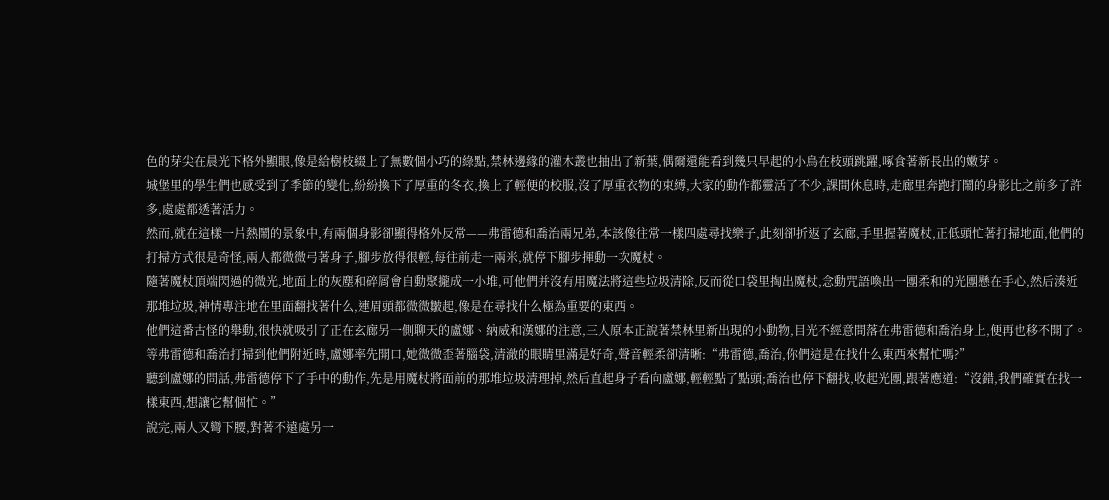色的芽尖在晨光下格外顯眼,像是給樹枝綴上了無數個小巧的綠點,禁林邊緣的灌木叢也抽出了新葉,偶爾還能看到幾只早起的小鳥在枝頭跳躍,啄食著新長出的嫩芽。
城堡里的學生們也感受到了季節的變化,紛紛換下了厚重的冬衣,換上了輕便的校服,沒了厚重衣物的束縛,大家的動作都靈活了不少,課間休息時,走廊里奔跑打鬧的身影比之前多了許多,處處都透著活力。
然而,就在這樣一片熱鬧的景象中,有兩個身影卻顯得格外反常——弗雷德和喬治兩兄弟,本該像往常一樣四處尋找樂子,此刻卻折返了玄廊,手里握著魔杖,正低頭忙著打掃地面,他們的打掃方式很是奇怪,兩人都微微弓著身子,腳步放得很輕,每往前走一兩米,就停下腳步揮動一次魔杖。
隨著魔杖頂端閃過的微光,地面上的灰塵和碎屑會自動聚攏成一小堆,可他們并沒有用魔法將這些垃圾清除,反而從口袋里掏出魔杖,念動咒語喚出一團柔和的光團懸在手心,然后湊近那堆垃圾,神情專注地在里面翻找著什么,連眉頭都微微皺起,像是在尋找什么極為重要的東西。
他們這番古怪的舉動,很快就吸引了正在玄廊另一側聊天的盧娜、納威和漢娜的注意,三人原本正說著禁林里新出現的小動物,目光不經意間落在弗雷德和喬治身上,便再也移不開了。
等弗雷德和喬治打掃到他們附近時,盧娜率先開口,她微微歪著腦袋,清澈的眼睛里滿是好奇,聲音輕柔卻清晰:“弗雷德,喬治,你們這是在找什么東西來幫忙嗎?”
聽到盧娜的問話,弗雷德停下了手中的動作,先是用魔杖將面前的那堆垃圾清理掉,然后直起身子看向盧娜,輕輕點了點頭;喬治也停下翻找,收起光團,跟著應道:“沒錯,我們確實在找一樣東西,想讓它幫個忙。”
說完,兩人又彎下腰,對著不遠處另一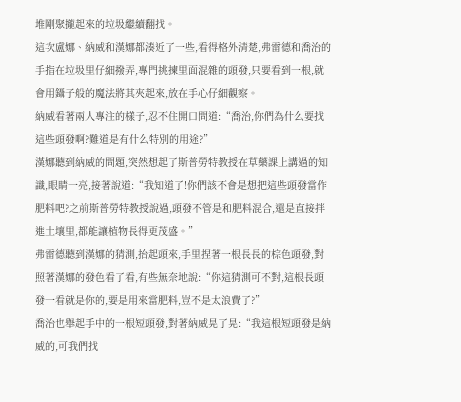堆剛聚攏起來的垃圾繼續翻找。
這次盧娜、納威和漢娜都湊近了一些,看得格外清楚,弗雷德和喬治的手指在垃圾里仔細撥弄,專門挑揀里面混雜的頭發,只要看到一根,就會用鑷子般的魔法將其夾起來,放在手心仔細觀察。
納威看著兩人專注的樣子,忍不住開口問道:“喬治,你們為什么要找這些頭發啊?難道是有什么特別的用途?”
漢娜聽到納威的問題,突然想起了斯普勞特教授在草藥課上講過的知識,眼睛一亮,接著說道:“我知道了!你們該不會是想把這些頭發當作肥料吧?之前斯普勞特教授說過,頭發不管是和肥料混合,還是直接拌進土壤里,都能讓植物長得更茂盛。”
弗雷德聽到漢娜的猜測,抬起頭來,手里捏著一根長長的棕色頭發,對照著漢娜的發色看了看,有些無奈地說:“你這猜測可不對,這根長頭發一看就是你的,要是用來當肥料,豈不是太浪費了?”
喬治也舉起手中的一根短頭發,對著納威晃了晃:“我這根短頭發是納威的,可我們找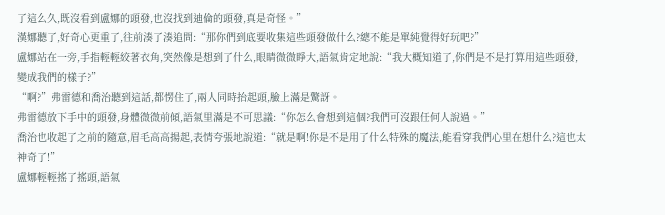了這么久,既沒看到盧娜的頭發,也沒找到迪倫的頭發,真是奇怪。”
漢娜聽了,好奇心更重了,往前湊了湊追問:“那你們到底要收集這些頭發做什么?總不能是單純覺得好玩吧?”
盧娜站在一旁,手指輕輕絞著衣角,突然像是想到了什么,眼睛微微睜大,語氣肯定地說:“我大概知道了,你們是不是打算用這些頭發,變成我們的樣子?”
“啊?”弗雷德和喬治聽到這話,都愣住了,兩人同時抬起頭,臉上滿是驚訝。
弗雷德放下手中的頭發,身體微微前傾,語氣里滿是不可思議:“你怎么會想到這個?我們可沒跟任何人說過。”
喬治也收起了之前的隨意,眉毛高高揚起,表情夸張地說道:“就是啊!你是不是用了什么特殊的魔法,能看穿我們心里在想什么?這也太神奇了!”
盧娜輕輕搖了搖頭,語氣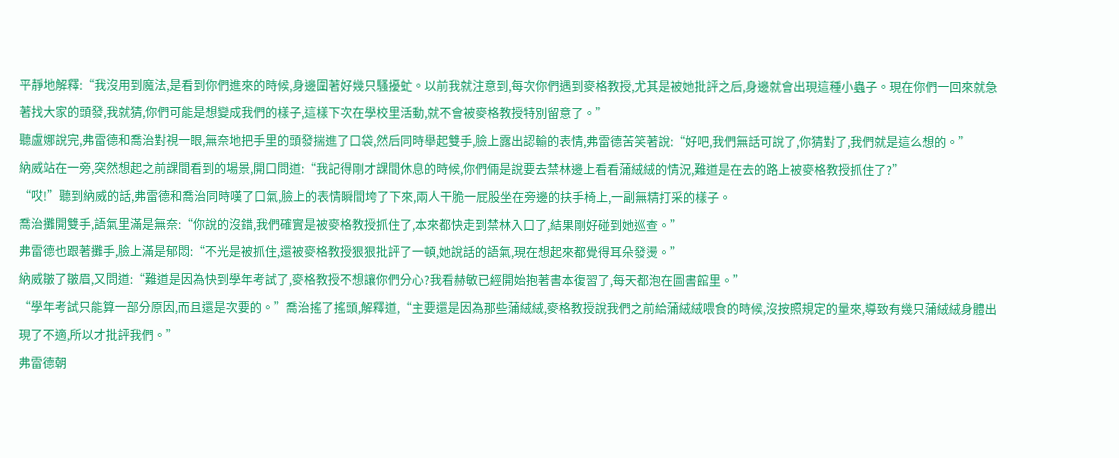平靜地解釋:“我沒用到魔法,是看到你們進來的時候,身邊圍著好幾只騷擾虻。以前我就注意到,每次你們遇到麥格教授,尤其是被她批評之后,身邊就會出現這種小蟲子。現在你們一回來就急著找大家的頭發,我就猜,你們可能是想變成我們的樣子,這樣下次在學校里活動,就不會被麥格教授特別留意了。”
聽盧娜說完,弗雷德和喬治對視一眼,無奈地把手里的頭發揣進了口袋,然后同時舉起雙手,臉上露出認輸的表情,弗雷德苦笑著說:“好吧,我們無話可說了,你猜對了,我們就是這么想的。”
納威站在一旁,突然想起之前課間看到的場景,開口問道:“我記得剛才課間休息的時候,你們倆是說要去禁林邊上看看蒲絨絨的情況,難道是在去的路上被麥格教授抓住了?”
“哎!”聽到納威的話,弗雷德和喬治同時嘆了口氣,臉上的表情瞬間垮了下來,兩人干脆一屁股坐在旁邊的扶手椅上,一副無精打采的樣子。
喬治攤開雙手,語氣里滿是無奈:“你說的沒錯,我們確實是被麥格教授抓住了,本來都快走到禁林入口了,結果剛好碰到她巡查。”
弗雷德也跟著攤手,臉上滿是郁悶:“不光是被抓住,還被麥格教授狠狠批評了一頓,她說話的語氣,現在想起來都覺得耳朵發燙。”
納威皺了皺眉,又問道:“難道是因為快到學年考試了,麥格教授不想讓你們分心?我看赫敏已經開始抱著書本復習了,每天都泡在圖書館里。”
“學年考試只能算一部分原因,而且還是次要的。”喬治搖了搖頭,解釋道,“主要還是因為那些蒲絨絨,麥格教授說我們之前給蒲絨絨喂食的時候,沒按照規定的量來,導致有幾只蒲絨絨身體出現了不適,所以才批評我們。”
弗雷德朝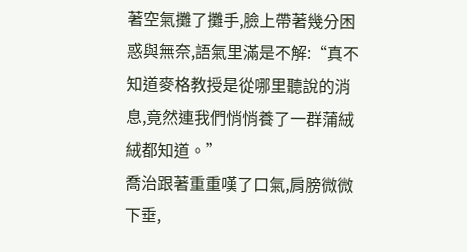著空氣攤了攤手,臉上帶著幾分困惑與無奈,語氣里滿是不解:“真不知道麥格教授是從哪里聽說的消息,竟然連我們悄悄養了一群蒲絨絨都知道。”
喬治跟著重重嘆了口氣,肩膀微微下垂,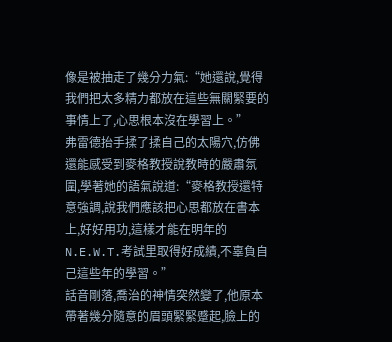像是被抽走了幾分力氣:“她還說,覺得我們把太多精力都放在這些無關緊要的事情上了,心思根本沒在學習上。”
弗雷德抬手揉了揉自己的太陽穴,仿佛還能感受到麥格教授說教時的嚴肅氛圍,學著她的語氣說道:“麥格教授還特意強調,說我們應該把心思都放在書本上,好好用功,這樣才能在明年的N.E.W.T.考試里取得好成績,不辜負自己這些年的學習。”
話音剛落,喬治的神情突然變了,他原本帶著幾分隨意的眉頭緊緊蹙起,臉上的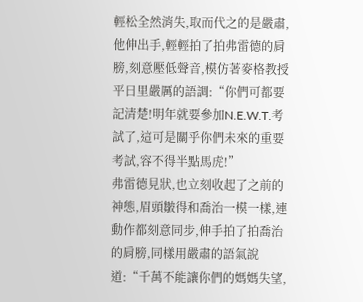輕松全然消失,取而代之的是嚴肅,他伸出手,輕輕拍了拍弗雷德的肩膀,刻意壓低聲音,模仿著麥格教授平日里嚴厲的語調:“你們可都要記清楚!明年就要參加N.E.W.T.考試了,這可是關乎你們未來的重要考試,容不得半點馬虎!”
弗雷德見狀,也立刻收起了之前的神態,眉頭皺得和喬治一模一樣,連動作都刻意同步,伸手拍了拍喬治的肩膀,同樣用嚴肅的語氣說道:“千萬不能讓你們的媽媽失望,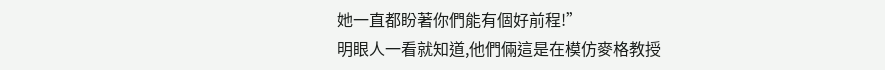她一直都盼著你們能有個好前程!”
明眼人一看就知道,他們倆這是在模仿麥格教授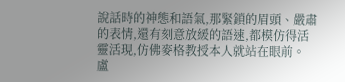說話時的神態和語氣,那緊鎖的眉頭、嚴肅的表情,還有刻意放緩的語速,都模仿得活靈活現,仿佛麥格教授本人就站在眼前。
盧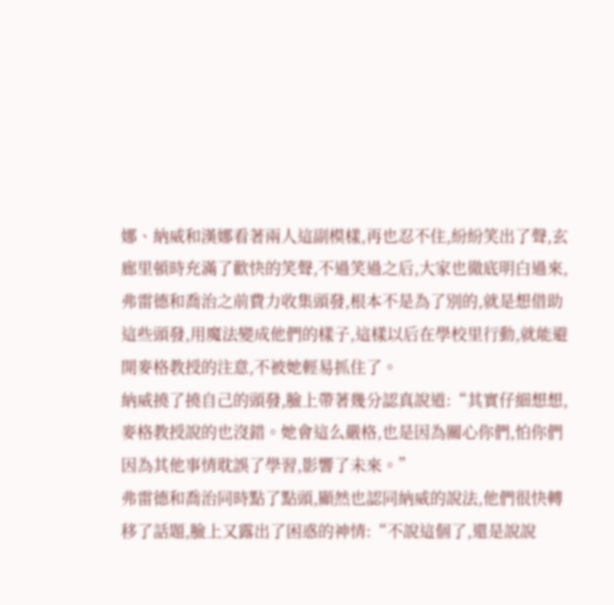娜、納威和漢娜看著兩人這副模樣,再也忍不住,紛紛笑出了聲,玄廊里頓時充滿了歡快的笑聲,不過笑過之后,大家也徹底明白過來,弗雷德和喬治之前費力收集頭發,根本不是為了別的,就是想借助這些頭發,用魔法變成他們的樣子,這樣以后在學校里行動,就能避開麥格教授的注意,不被她輕易抓住了。
納威撓了撓自己的頭發,臉上帶著幾分認真說道:“其實仔細想想,麥格教授說的也沒錯。她會這么嚴格,也是因為關心你們,怕你們因為其他事情耽誤了學習,影響了未來。”
弗雷德和喬治同時點了點頭,顯然也認同納威的說法,他們很快轉移了話題,臉上又露出了困惑的神情:“不說這個了,還是說說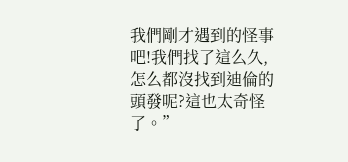我們剛才遇到的怪事吧!我們找了這么久,怎么都沒找到迪倫的頭發呢?這也太奇怪了。”